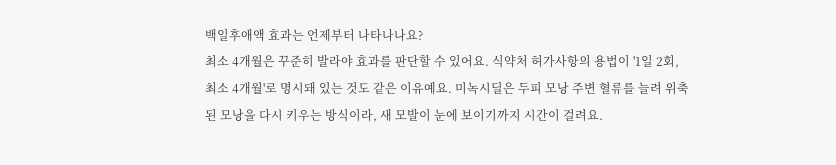백일후애액 효과는 언제부터 나타나나요?
최소 4개월은 꾸준히 발라야 효과를 판단할 수 있어요. 식약처 허가사항의 용법이 '1일 2회, 최소 4개월'로 명시돼 있는 것도 같은 이유예요. 미녹시딜은 두피 모낭 주변 혈류를 늘려 위축된 모낭을 다시 키우는 방식이라, 새 모발이 눈에 보이기까지 시간이 걸려요.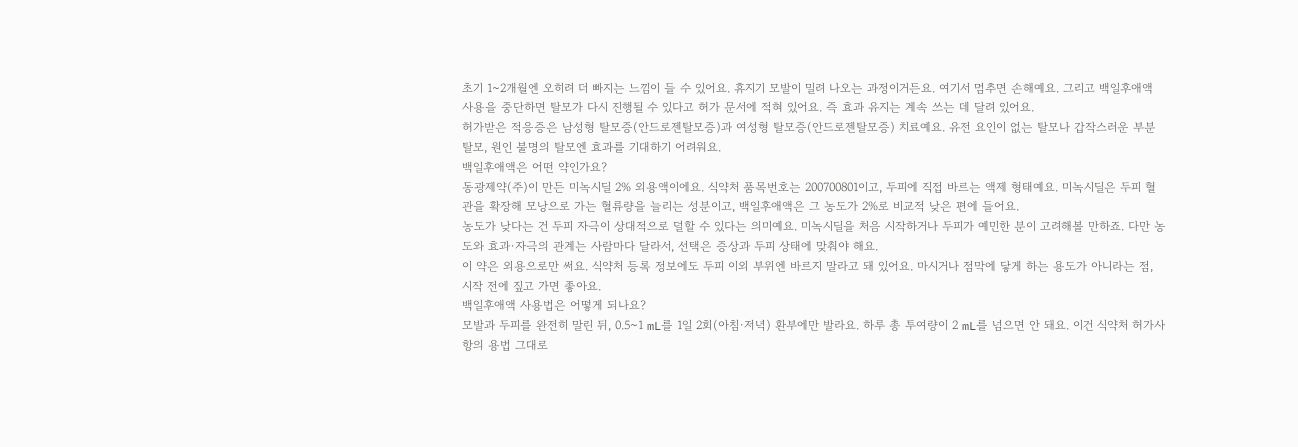초기 1~2개월엔 오히려 더 빠지는 느낌이 들 수 있어요. 휴지기 모발이 밀려 나오는 과정이거든요. 여기서 멈추면 손해예요. 그리고 백일후애액 사용을 중단하면 탈모가 다시 진행될 수 있다고 허가 문서에 적혀 있어요. 즉 효과 유지는 계속 쓰는 데 달려 있어요.
허가받은 적응증은 남성형 탈모증(안드로젠탈모증)과 여성형 탈모증(안드로젠탈모증) 치료예요. 유전 요인이 없는 탈모나 갑작스러운 부분 탈모, 원인 불명의 탈모엔 효과를 기대하기 어려워요.
백일후애액은 어떤 약인가요?
동광제약(주)이 만든 미녹시딜 2% 외용액이에요. 식약처 품목번호는 200700801이고, 두피에 직접 바르는 액제 형태예요. 미녹시딜은 두피 혈관을 확장해 모낭으로 가는 혈류량을 늘리는 성분이고, 백일후애액은 그 농도가 2%로 비교적 낮은 편에 들어요.
농도가 낮다는 건 두피 자극이 상대적으로 덜할 수 있다는 의미예요. 미녹시딜을 처음 시작하거나 두피가 예민한 분이 고려해볼 만하죠. 다만 농도와 효과·자극의 관계는 사람마다 달라서, 선택은 증상과 두피 상태에 맞춰야 해요.
이 약은 외용으로만 써요. 식약처 등록 정보에도 두피 이외 부위엔 바르지 말라고 돼 있어요. 마시거나 점막에 닿게 하는 용도가 아니라는 점, 시작 전에 짚고 가면 좋아요.
백일후애액 사용법은 어떻게 되나요?
모발과 두피를 완전히 말린 뒤, 0.5~1 mL를 1일 2회(아침·저녁) 환부에만 발라요. 하루 총 투여량이 2 mL를 넘으면 안 돼요. 이건 식약처 허가사항의 용법 그대로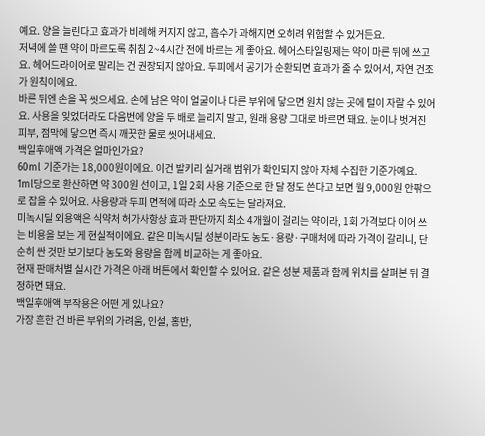예요. 양을 늘린다고 효과가 비례해 커지지 않고, 흡수가 과해지면 오히려 위험할 수 있거든요.
저녁에 쓸 땐 약이 마르도록 취침 2~4시간 전에 바르는 게 좋아요. 헤어스타일링제는 약이 마른 뒤에 쓰고요. 헤어드라이어로 말리는 건 권장되지 않아요. 두피에서 공기가 순환되면 효과가 줄 수 있어서, 자연 건조가 원칙이에요.
바른 뒤엔 손을 꼭 씻으세요. 손에 남은 약이 얼굴이나 다른 부위에 닿으면 원치 않는 곳에 털이 자랄 수 있어요. 사용을 잊었더라도 다음번에 양을 두 배로 늘리지 말고, 원래 용량 그대로 바르면 돼요. 눈이나 벗겨진 피부, 점막에 닿으면 즉시 깨끗한 물로 씻어내세요.
백일후애액 가격은 얼마인가요?
60ml 기준가는 18,000원이에요. 이건 발키리 실거래 범위가 확인되지 않아 자체 수집한 기준가예요. 1ml당으로 환산하면 약 300원 선이고, 1일 2회 사용 기준으로 한 달 정도 쓴다고 보면 월 9,000원 안팎으로 잡을 수 있어요. 사용량과 두피 면적에 따라 소모 속도는 달라져요.
미녹시딜 외용액은 식약처 허가사항상 효과 판단까지 최소 4개월이 걸리는 약이라, 1회 가격보다 이어 쓰는 비용을 보는 게 현실적이에요. 같은 미녹시딜 성분이라도 농도·용량·구매처에 따라 가격이 갈리니, 단순히 싼 것만 보기보다 농도와 용량을 함께 비교하는 게 좋아요.
현재 판매처별 실시간 가격은 아래 버튼에서 확인할 수 있어요. 같은 성분 제품과 함께 위치를 살펴본 뒤 결정하면 돼요.
백일후애액 부작용은 어떤 게 있나요?
가장 흔한 건 바른 부위의 가려움, 인설, 홍반,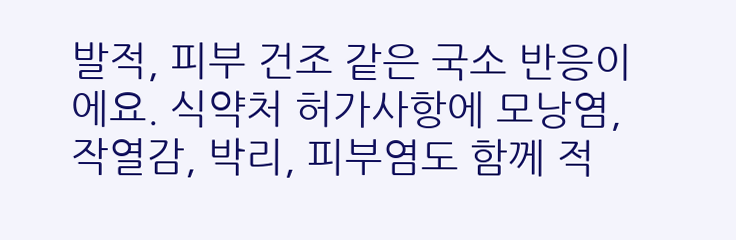발적, 피부 건조 같은 국소 반응이에요. 식약처 허가사항에 모낭염, 작열감, 박리, 피부염도 함께 적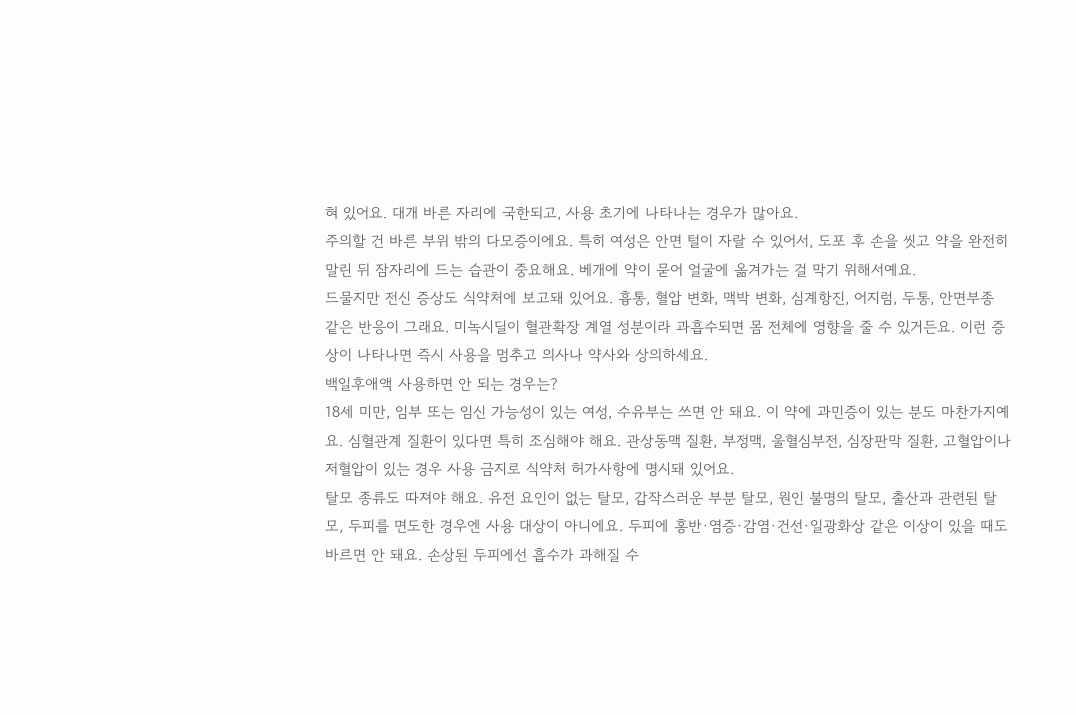혀 있어요. 대개 바른 자리에 국한되고, 사용 초기에 나타나는 경우가 많아요.
주의할 건 바른 부위 밖의 다모증이에요. 특히 여성은 안면 털이 자랄 수 있어서, 도포 후 손을 씻고 약을 완전히 말린 뒤 잠자리에 드는 습관이 중요해요. 베개에 약이 묻어 얼굴에 옮겨가는 걸 막기 위해서예요.
드물지만 전신 증상도 식약처에 보고돼 있어요. 흉통, 혈압 변화, 맥박 변화, 심계항진, 어지럼, 두통, 안면부종 같은 반응이 그래요. 미녹시딜이 혈관확장 계열 성분이라 과흡수되면 몸 전체에 영향을 줄 수 있거든요. 이런 증상이 나타나면 즉시 사용을 멈추고 의사나 약사와 상의하세요.
백일후애액 사용하면 안 되는 경우는?
18세 미만, 임부 또는 임신 가능성이 있는 여성, 수유부는 쓰면 안 돼요. 이 약에 과민증이 있는 분도 마찬가지예요. 심혈관계 질환이 있다면 특히 조심해야 해요. 관상동맥 질환, 부정맥, 울혈심부전, 심장판막 질환, 고혈압이나 저혈압이 있는 경우 사용 금지로 식약처 허가사항에 명시돼 있어요.
탈모 종류도 따져야 해요. 유전 요인이 없는 탈모, 갑작스러운 부분 탈모, 원인 불명의 탈모, 출산과 관련된 탈모, 두피를 면도한 경우엔 사용 대상이 아니에요. 두피에 홍반·염증·감염·건선·일광화상 같은 이상이 있을 때도 바르면 안 돼요. 손상된 두피에선 흡수가 과해질 수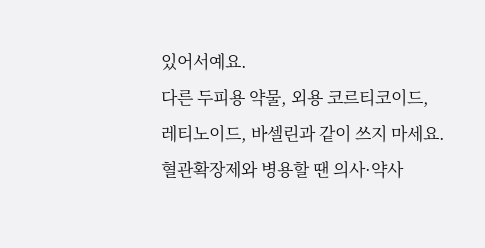있어서예요.
다른 두피용 약물, 외용 코르티코이드, 레티노이드, 바셀린과 같이 쓰지 마세요. 혈관확장제와 병용할 땐 의사·약사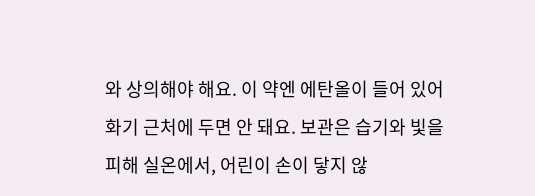와 상의해야 해요. 이 약엔 에탄올이 들어 있어 화기 근처에 두면 안 돼요. 보관은 습기와 빛을 피해 실온에서, 어린이 손이 닿지 않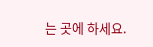는 곳에 하세요.